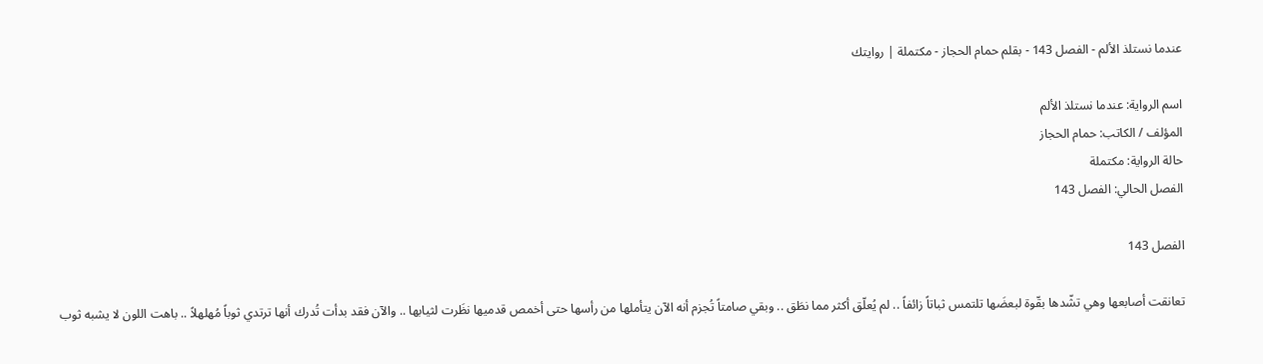عندما نستلذ الألم - الفصل 143 - بقلم حمام الحجاز - مكتملة | روايتك

اسم الرواية: عندما نستلذ الألم
المؤلف / الكاتب: حمام الحجاز
حالة الرواية: مكتملة
الفصل الحالي: الفصل 143

الفصل 143

تعانقت أصابعها وهي تشّدها بقّوة لبعضَها تلتمس ثباتاً زائفاً .. لم يُعلّق أكثر مما نطَق .. وبقي صامتاً تُجزم أنه الآن يتأملها من رأسها حتى أخمص قدميها نظَرت لثيابها .. والآن فقد بدأت تُدرك أنها ترتدي ثوباً مُهلهلاً .. باهت اللون لا يشبه ثوب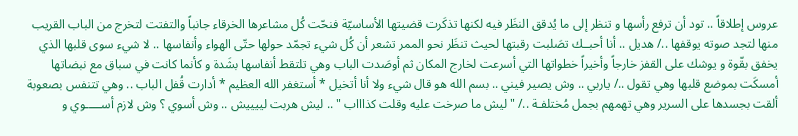عروس إطلاقاً .. تود أن ترفع رأسها و تنظر إلى ما يُدقق النظَر فيه لكنها تذكَرت قضيتها الأساسيّة فنحّت كُل مشاعرها الخرقاء جانباً والتفتت لتخرج من الباب القريب منها لتجد صوته يوقفها ../ هديل .. أنا أحبــك تصَلبت رقبتها لحيث تنظَر نحو الممر تشعر أن كُل شيء تجمّد حولها حتّى الهواء وأنفاسها .. لا شيء سوى قلبها الذي يخفق بقّوة و يوشك على القفز خارجاً وأخيراً خطواتها التي أسرعت لخارج المكان ثم أوصَدت الباب وهي تلتقط أنفاسها بشَدة و كأنما كانت في سباق مع نبضاتها أمسكَت بموضع قلبها وهي تقول ../ ياربي .. وش يصير فيني .. بسم الله هو قال شيء ولا أنا أتخيل * أستغفر الله العظيم * أدارت قُفل الباب .. وهي تتنفس بصعوبة ألقت بجسدها على السرير وهي تهمهم بجمل مُختلفـة ../ " ليش ما صرخت عليه وقلت كذاااب " .. ليش هربت لييييش .. وش أسوي ؟ وش لازم أســـــوي و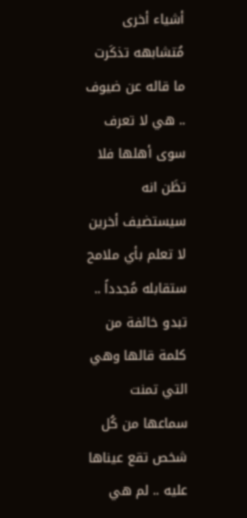أشياء أخرى مُتشابهه تذكَرت ما قاله عن ضيوف .. هي لا تعرف سوى أهلها فلا تظَن انه سيستضيف أخرين لا تعلم بأي ملامح ستقابله مُجدداً .. تبدو خائفة من كلمة قالها وهي التي تمنت سماعها من كُل شخص تقع عيناها عليه .. لم هي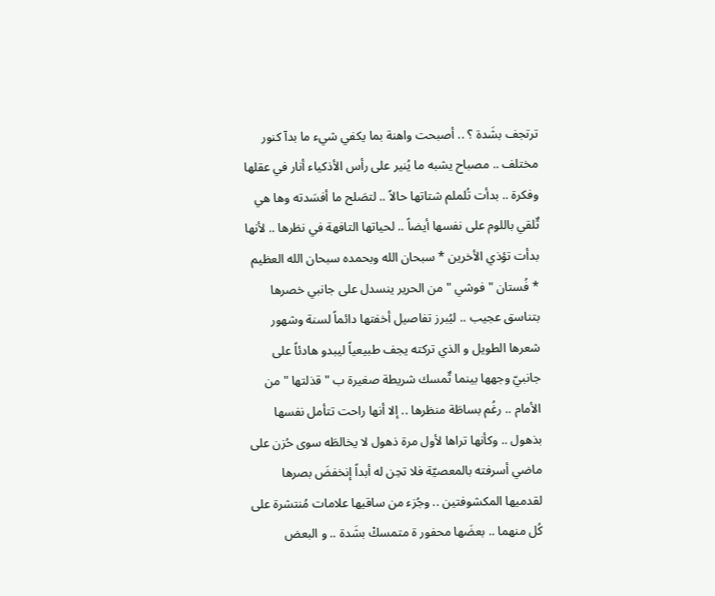ترتجف بشَدة ؟ .. أصبحت واهنة بما يكفي شيء ما بدآ كنور مختلف .. مصباح يشبه ما يُنير على رأس الأذكياء أنار في عقلها وفكرة .. بدأت تُلملم شتاتها حالاً .. لتصَلح ما أفسَدته وها هي تٌلقي باللوم على نفسها أيضاً .. لحياتها التافهة في نظرها .. لأنها بدأت تؤذي الأخرين * سبحان الله وبحمده سبحان الله العظيم * فُستان " فوشي " من الحرير ينسدل على جانبي خصرها بتناسق عجيب .. ليُبرز تفاصيل أخفتها دائماً لسنة وشهور شعرها الطويل و الذي تركته يجف طبيعياً ليبدو هادئاً على جانبيّ وجهها بينما تٌمسك شريطة صغيرة ب " قذلتها " من الأمام .. رغُم بساطَة منظرها .. إلا أنها راحت تتأمل نفسها بذهول .. وكأنها تراها لأول مرة ذهول لا يخالطَه سوى حُزن على ماضي أسرفته بالمعصيّة فلا تحِن له أبداً إنخفضَ بصرها لقدميها المكشوفتين .. وجُزء من ساقيها علامات مُنتشرة على كُل منهما .. بعضَها محفور ة متمسكْ بشَدة .. و البعض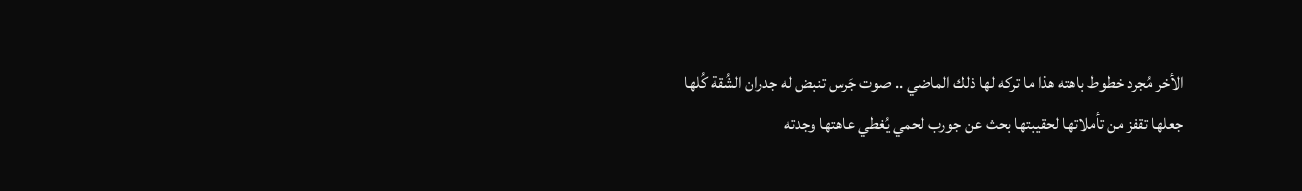الأخر مُجرد خطوط باهته هذا ما تركه لها ذلك الماضي .. صوت جَرس تنبض له جدران الشُقة كُلها جعلها تقفز من تأملاتها لحقيبتها بحث عن جورب لحمي يُغطي عاهتها وجدته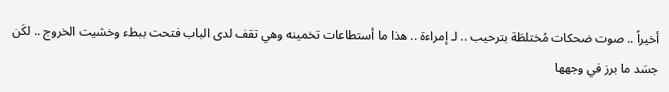أخيراً .. صوت ضحكات مُختلطَة بترحيب .. لـ إمراءة .. هذا ما أستطاعات تخمينه وهي تقف لدى الباب فتحت ببطء وخشيت الخروج .. لكَن جسَد ما برز في وجهها